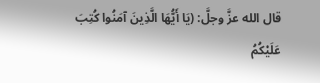قال الله عزَّ وجلَّ: (يَا أَيُّهَا الَّذِينَ آمَنُوا كُتِبَ عَلَيْكُمُ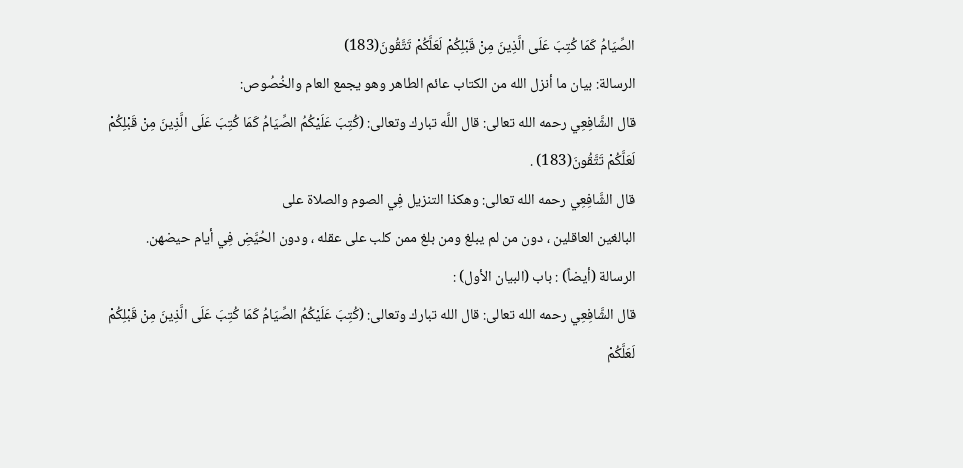الصِّيَامُ كَمَا كُتِبَ عَلَى الَّذِينَ مِنْ قَبْلِكُمْ لَعَلَّكُمْ تَتَّقُونَ(183)
الرسالة: بيان ما أنزل الله من الكتاب عائم الطاهر وهو يجمع العام والخُصُوص:
قال الشَّافِعِي رحمه الله تعالى: قال اللَّه تبارك وتعالى: (كُتِبَ عَلَيْكُمُ الصِّيَامُ كَمَا كُتِبَ عَلَى الَّذِينَ مِنْ قَبْلِكُمْ لَعَلَّكُمْ تَتَّقُونَ(183) .
قال الشَّافِعِي رحمه الله تعالى: وهكذا التنزيل فِي الصوم والصلاة على
البالغين العاقلين ، دون من لم يبلغ ومن بلغ ممن كلب على عقله ، ودون الحُيَّضِ فِي أيام حيضهن.
الرسالة (أيضاً) : باب (البيان الأول) :
قال الشَّافِعِي رحمه الله تعالى: قال الله تبارك وتعالى: (كُتِبَ عَلَيْكُمُ الصِّيَامُ كَمَا كُتِبَ عَلَى الَّذِينَ مِنْ قَبْلِكُمْ لَعَلَّكُمْ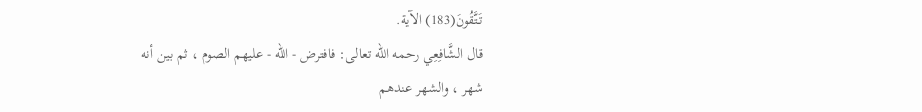تَتَّقُونَ(183) الآية.
قال الشَّافِعِي رحمه الله تعالى: فافترض - الله - عليهم الصوم ، ثم بين أنه
شهر ، والشهر عندهم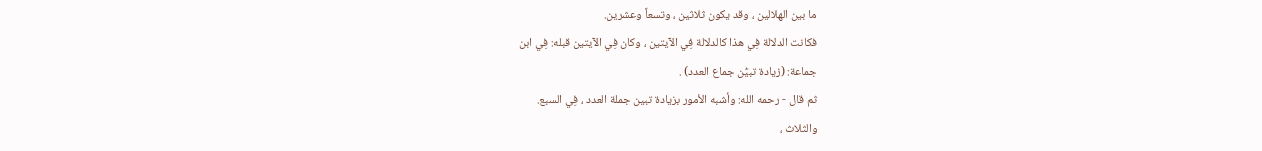ما بين الهلالين ، وقد يكون ثلاثين ، وتسعاً وعشرين.
فكانت الدلالة فِي هذا كالدلالة فِي الآيتين ، وكان فِي الآيتين قبله: فِي ابن
جماعة: (زيادة تبيُّن جماع العدد) .
ثم قال - رحمه الله: وأشبه الأمور بزيادة تبين جملة العدد ، فِي السبع.
والثلاث ،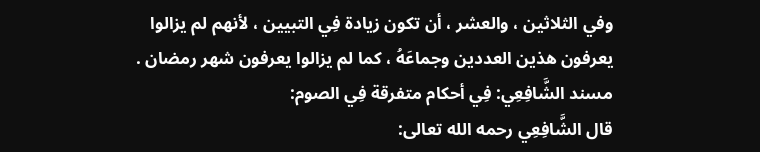وفي الثلاثين ، والعشر ، أن تكون زيادة فِي التبيين ، لأنهم لم يزالوا
يعرفون هذين العددين وجماعَهُ ، كما لم يزالوا يعرفون شهر رمضان .
مسند الشَّافِعِي: فِي أحكام متفرقة فِي الصوم:
قال الشَّافِعِي رحمه الله تعالى: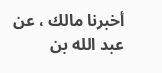أخبرنا مالك ، عن عبد الله بن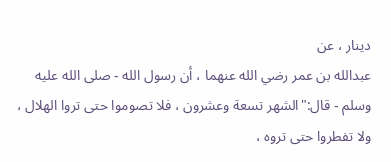دينار ، عن
عبدالله بن عمر رضي الله عنهما ، أن رسول الله - صلى الله عليه وسلم - قال:"الشهر تسعة وعشرون ، فلا تصوموا حتى تروا الهلال ، ولا تفطروا حتى تروه ،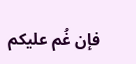فإن غُم عليكم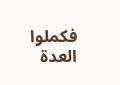فكملوا العدة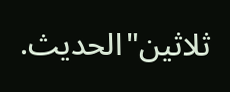ثلاثين"الحديث.